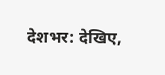देशभर: देखिए,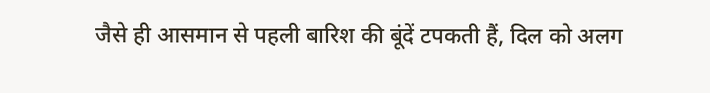जैसे ही आसमान से पहली बारिश की बूंदें टपकती हैं, दिल को अलग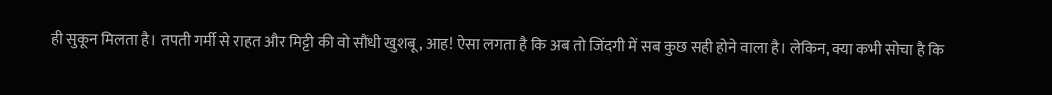ही सुकून मिलता है। तपती गर्मी से राहत और मिट्टी की वो सौंधी खुशबू, आह! ऐसा लगता है कि अब तो जिंदगी में सब कुछ सही होने वाला है। लेकिन, क्या कभी सोचा है कि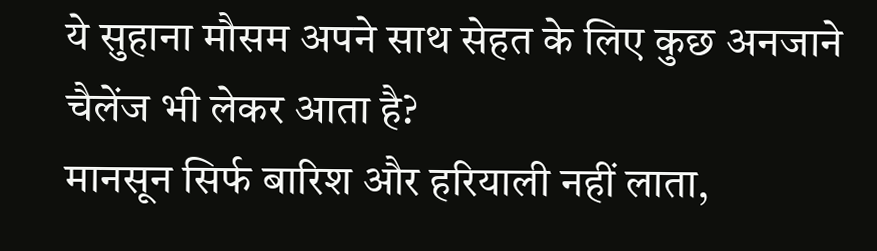ये सुहाना मौसम अपने साथ सेहत के लिए कुछ अनजाने चैलेंज भी लेकर आता है?
मानसून सिर्फ बारिश और हरियाली नहीं लाता,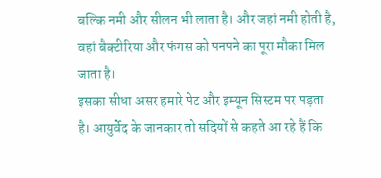बल्कि नमी और सीलन भी लाता है। और जहां नमी होती है, वहां बैक्टीरिया और फंगस को पनपने का पूरा मौका मिल जाता है।
इसका सीधा असर हमारे पेट और इम्यून सिस्टम पर पड़ता है। आयुर्वेद के जानकार तो सदियों से कहते आ रहे हैं कि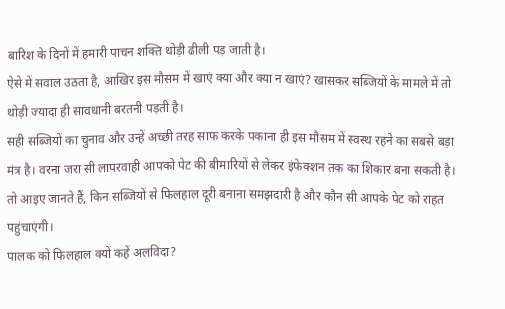बारिश के दिनों में हमारी पाचन शक्ति थोड़ी ढीली पड़ जाती है।
ऐसे में सवाल उठता है, आखिर इस मौसम में खाएं क्या और क्या न खाएं? खासकर सब्जियों के मामले में तो थोड़ी ज्यादा ही सावधानी बरतनी पड़ती है।
सही सब्जियों का चुनाव और उन्हें अच्छी तरह साफ करके पकाना ही इस मौसम में स्वस्थ रहने का सबसे बड़ा मंत्र है। वरना जरा सी लापरवाही आपको पेट की बीमारियों से लेकर इंफेक्शन तक का शिकार बना सकती है।
तो आइए जानते हैं, किन सब्जियों से फिलहाल दूरी बनाना समझदारी है और कौन सी आपके पेट को राहत पहुंचाएंगी।
पालक को फिलहाल क्यों कहें अलविदा?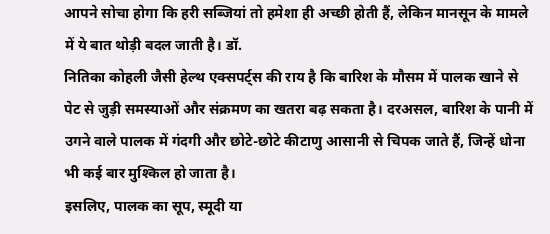आपने सोचा होगा कि हरी सब्जियां तो हमेशा ही अच्छी होती हैं, लेकिन मानसून के मामले में ये बात थोड़ी बदल जाती है। डॉ.
नितिका कोहली जैसी हेल्थ एक्सपर्ट्स की राय है कि बारिश के मौसम में पालक खाने से पेट से जुड़ी समस्याओं और संक्रमण का खतरा बढ़ सकता है। दरअसल, बारिश के पानी में उगने वाले पालक में गंदगी और छोटे-छोटे कीटाणु आसानी से चिपक जाते हैं, जिन्हें धोना भी कई बार मुश्किल हो जाता है।
इसलिए, पालक का सूप, स्मूदी या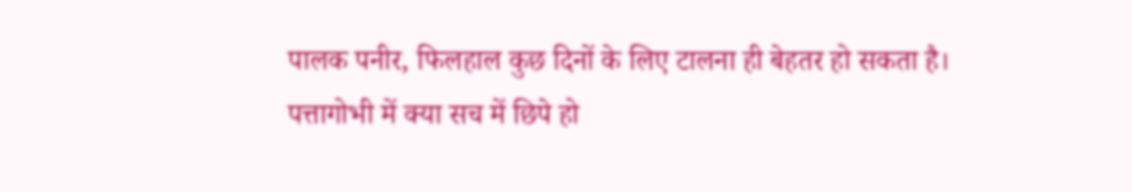पालक पनीर, फिलहाल कुछ दिनों के लिए टालना ही बेहतर हो सकता है।
पत्तागोभी में क्या सच में छिपे हो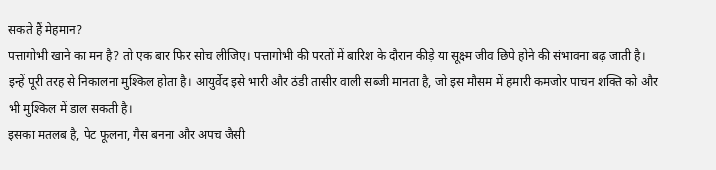सकते हैं मेहमान?
पत्तागोभी खाने का मन है? तो एक बार फिर सोच लीजिए। पत्तागोभी की परतों में बारिश के दौरान कीड़े या सूक्ष्म जीव छिपे होने की संभावना बढ़ जाती है।
इन्हें पूरी तरह से निकालना मुश्किल होता है। आयुर्वेद इसे भारी और ठंडी तासीर वाली सब्जी मानता है, जो इस मौसम में हमारी कमजोर पाचन शक्ति को और भी मुश्किल में डाल सकती है।
इसका मतलब है, पेट फूलना, गैस बनना और अपच जैसी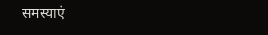समस्याएं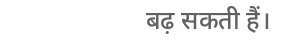बढ़ सकती हैं।